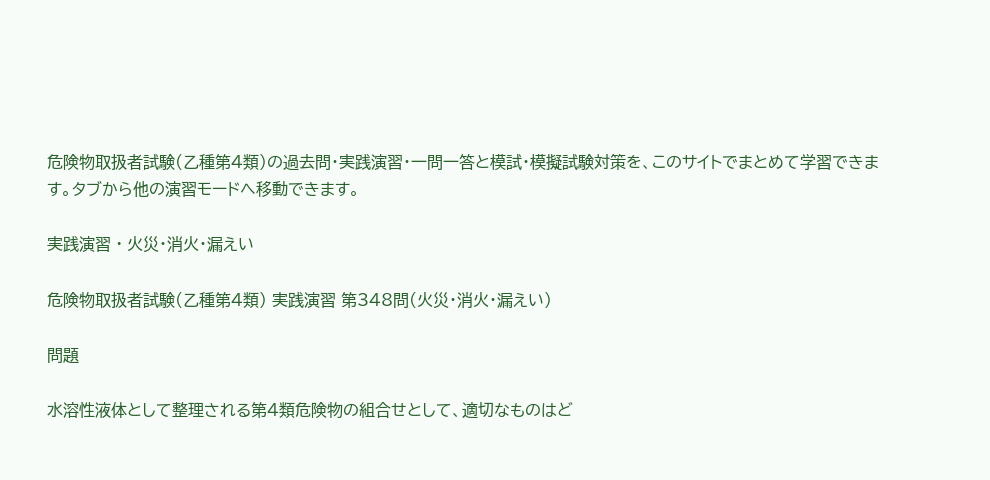危険物取扱者試験(乙種第4類)の過去問・実践演習・一問一答と模試・模擬試験対策を、このサイトでまとめて学習できます。タブから他の演習モードへ移動できます。

実践演習 · 火災・消火・漏えい

危険物取扱者試験(乙種第4類) 実践演習 第348問(火災・消火・漏えい)

問題

水溶性液体として整理される第4類危険物の組合せとして、適切なものはど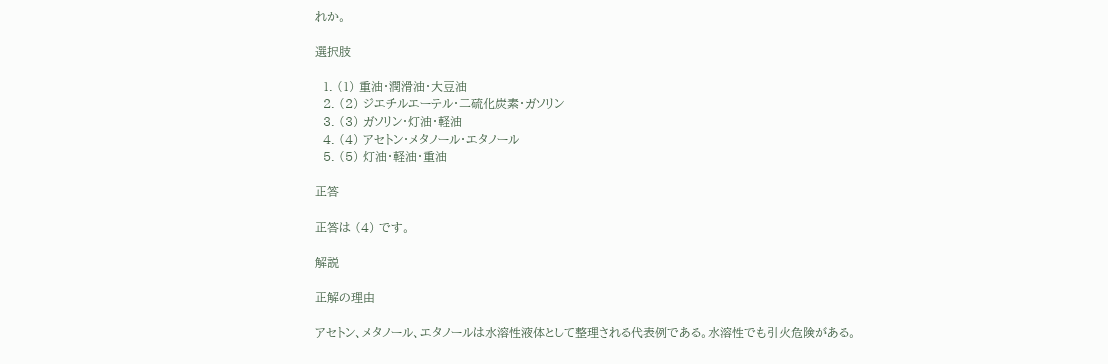れか。

選択肢

  1. (1) 重油・潤滑油・大豆油
  2. (2) ジエチルエーテル・二硫化炭素・ガソリン
  3. (3) ガソリン・灯油・軽油
  4. (4) アセトン・メタノール・エタノール
  5. (5) 灯油・軽油・重油

正答

正答は (4) です。

解説

正解の理由

アセトン、メタノール、エタノールは水溶性液体として整理される代表例である。水溶性でも引火危険がある。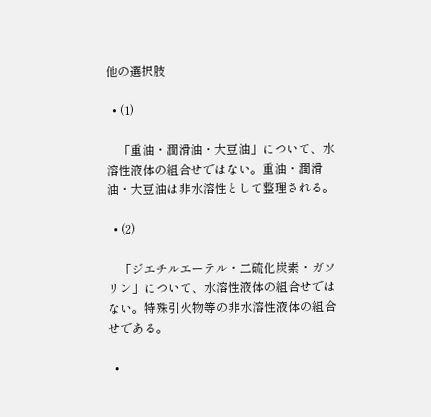他の選択肢

  • (1)

    「重油・潤滑油・大豆油」について、水溶性液体の組合せではない。重油・潤滑油・大豆油は非水溶性として整理される。

  • (2)

    「ジエチルエーテル・二硫化炭素・ガソリン」について、水溶性液体の組合せではない。特殊引火物等の非水溶性液体の組合せである。

  •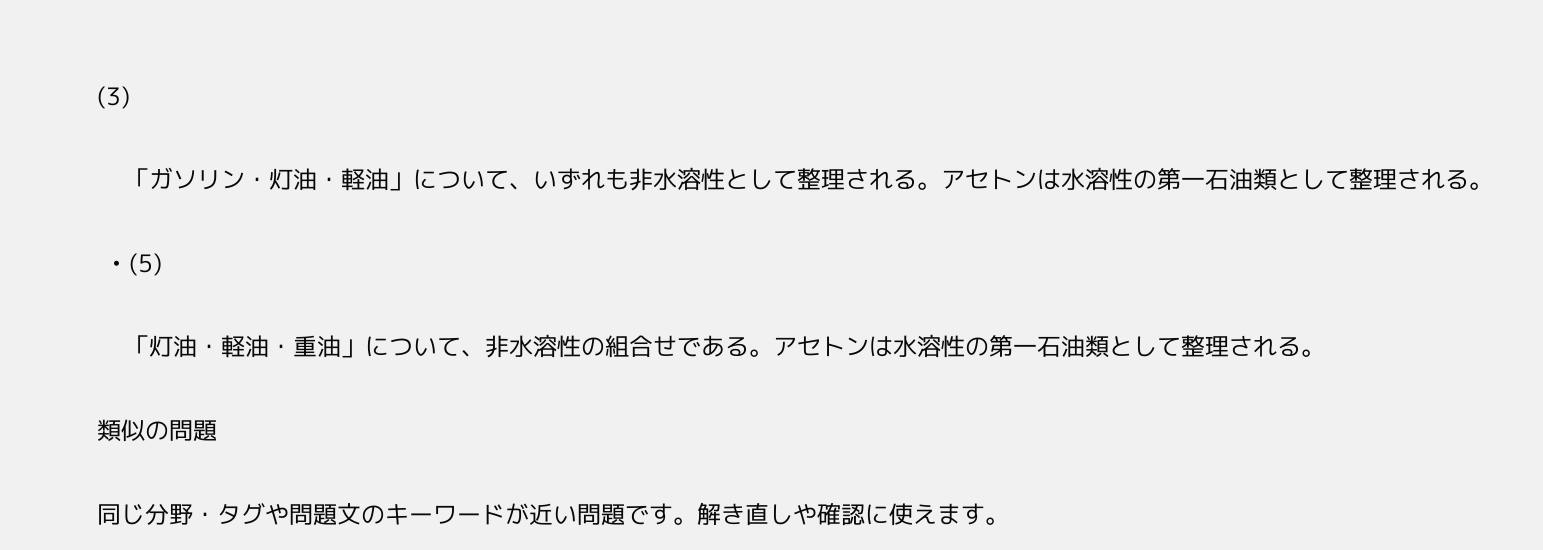(3)

    「ガソリン・灯油・軽油」について、いずれも非水溶性として整理される。アセトンは水溶性の第一石油類として整理される。

  • (5)

    「灯油・軽油・重油」について、非水溶性の組合せである。アセトンは水溶性の第一石油類として整理される。

類似の問題

同じ分野・タグや問題文のキーワードが近い問題です。解き直しや確認に使えます。